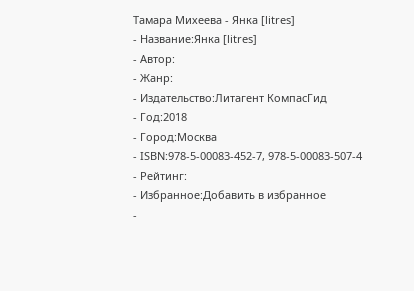Тамара Михеева - Янка [litres]
- Название:Янка [litres]
- Автор:
- Жанр:
- Издательство:Литагент КомпасГид
- Год:2018
- Город:Москва
- ISBN:978-5-00083-452-7, 978-5-00083-507-4
- Рейтинг:
- Избранное:Добавить в избранное
-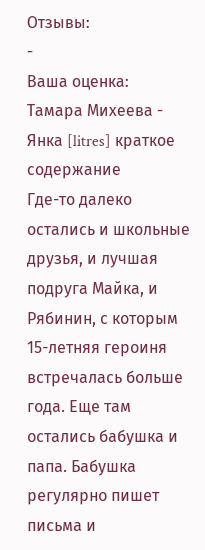Отзывы:
-
Ваша оценка:
Тамара Михеева - Янка [litres] краткое содержание
Где-то далеко остались и школьные друзья, и лучшая подруга Майка, и Рябинин, с которым 15-летняя героиня встречалась больше года. Еще там остались бабушка и папа. Бабушка регулярно пишет письма и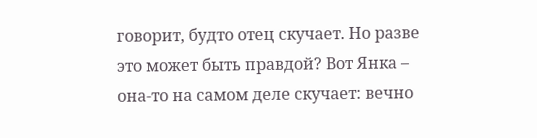говорит, будто отец скучает. Но разве это может быть правдой? Вот Янка – она-то на самом деле скучает: вечно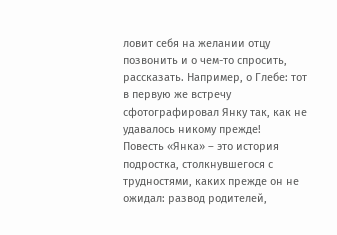ловит себя на желании отцу позвонить и о чем-то спросить, рассказать. Например, о Глебе: тот в первую же встречу сфотографировал Янку так, как не удавалось никому прежде!
Повесть «Янка» – это история подростка, столкнувшегося с трудностями, каких прежде он не ожидал: развод родителей,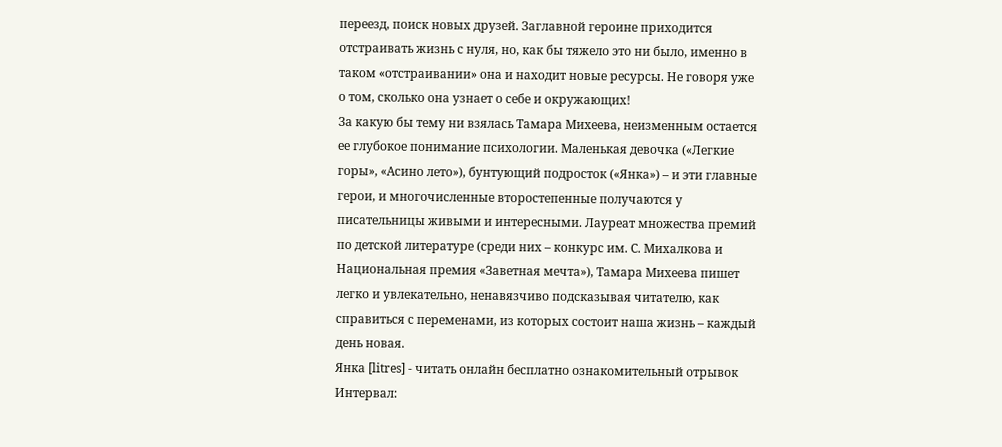переезд, поиск новых друзей. Заглавной героине приходится отстраивать жизнь с нуля, но, как бы тяжело это ни было, именно в таком «отстраивании» она и находит новые ресурсы. Не говоря уже о том, сколько она узнает о себе и окружающих!
За какую бы тему ни взялась Тамара Михеева, неизменным остается ее глубокое понимание психологии. Маленькая девочка («Легкие горы», «Асино лето»), бунтующий подросток («Янка») – и эти главные герои, и многочисленные второстепенные получаются у писательницы живыми и интересными. Лауреат множества премий по детской литературе (среди них – конкурс им. С. Михалкова и Национальная премия «Заветная мечта»), Тамара Михеева пишет легко и увлекательно, ненавязчиво подсказывая читателю, как справиться с переменами, из которых состоит наша жизнь – каждый день новая.
Янка [litres] - читать онлайн бесплатно ознакомительный отрывок
Интервал: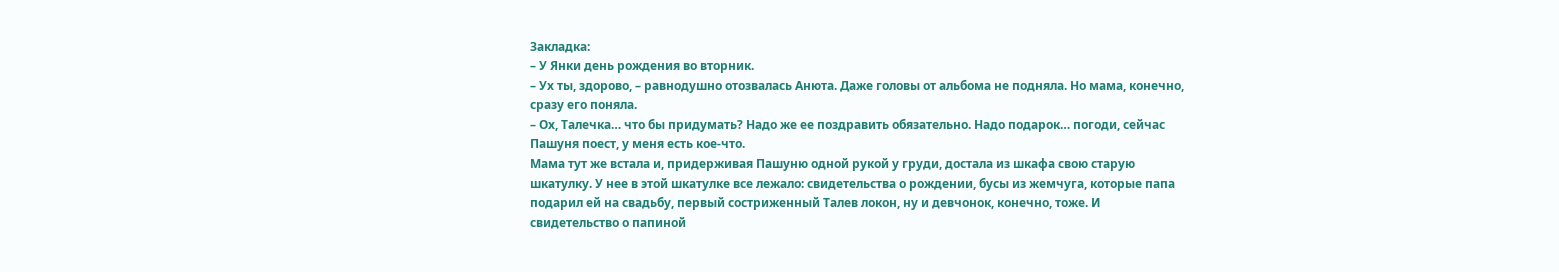Закладка:
– У Янки день рождения во вторник.
– Ух ты, здорово, – равнодушно отозвалась Анюта. Даже головы от альбома не подняла. Но мама, конечно, сразу его поняла.
– Ох, Талечка… что бы придумать? Надо же ее поздравить обязательно. Надо подарок… погоди, сейчас Пашуня поест, у меня есть кое-что.
Мама тут же встала и, придерживая Пашуню одной рукой у груди, достала из шкафа свою старую шкатулку. У нее в этой шкатулке все лежало: свидетельства о рождении, бусы из жемчуга, которые папа подарил ей на свадьбу, первый состриженный Талев локон, ну и девчонок, конечно, тоже. И свидетельство о папиной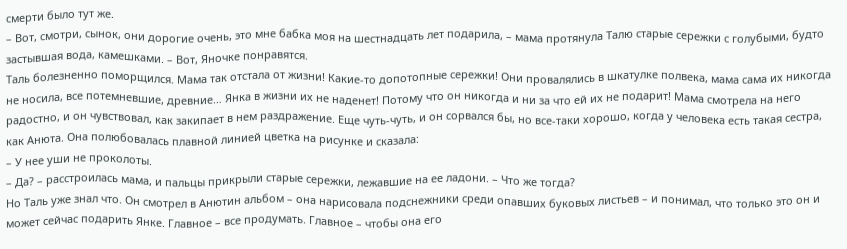смерти было тут же.
– Вот, смотри, сынок, они дорогие очень, это мне бабка моя на шестнадцать лет подарила, – мама протянула Талю старые сережки с голубыми, будто застывшая вода, камешками. – Вот, Яночке понравятся.
Таль болезненно поморщился. Мама так отстала от жизни! Какие-то допотопные сережки! Они провалялись в шкатулке полвека, мама сама их никогда не носила, все потемневшие, древние… Янка в жизни их не наденет! Потому что он никогда и ни за что ей их не подарит! Мама смотрела на него радостно, и он чувствовал, как закипает в нем раздражение. Еще чуть-чуть, и он сорвался бы, но все-таки хорошо, когда у человека есть такая сестра, как Анюта. Она полюбовалась плавной линией цветка на рисунке и сказала:
– У нее уши не проколоты.
– Да? – расстроилась мама, и пальцы прикрыли старые сережки, лежавшие на ее ладони. – Что же тогда?
Но Таль уже знал что. Он смотрел в Анютин альбом – она нарисовала подснежники среди опавших буковых листьев – и понимал, что только это он и может сейчас подарить Янке. Главное – все продумать. Главное – чтобы она его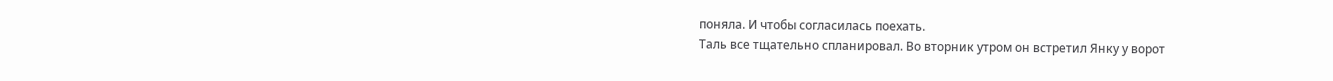поняла. И чтобы согласилась поехать.
Таль все тщательно спланировал. Во вторник утром он встретил Янку у ворот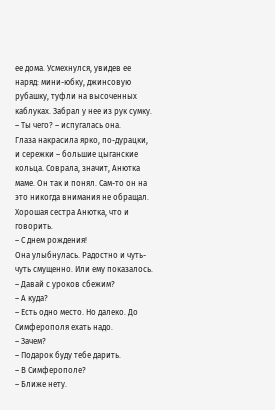ее дома. Усмехнулся, увидев ее наряд: мини-юбку, джинсовую рубашку, туфли на высоченных каблуках. Забрал у нее из рук сумку.
– Ты чего? – испугалась она.
Глаза накрасила ярко, по-дурацки, и сережки – большие цыганские кольца. Соврала, значит, Анютка маме. Он так и понял. Сам-то он на это никогда внимания не обращал. Хорошая сестра Анютка, что и говорить.
– С днем рождения!
Она улыбнулась. Радостно и чуть-чуть смущенно. Или ему показалось.
– Давай с уроков сбежим?
– А куда?
– Есть одно место. Но далеко. До Симферополя ехать надо.
– Зачем?
– Подарок буду тебе дарить.
– В Симферополе?
– Ближе нету.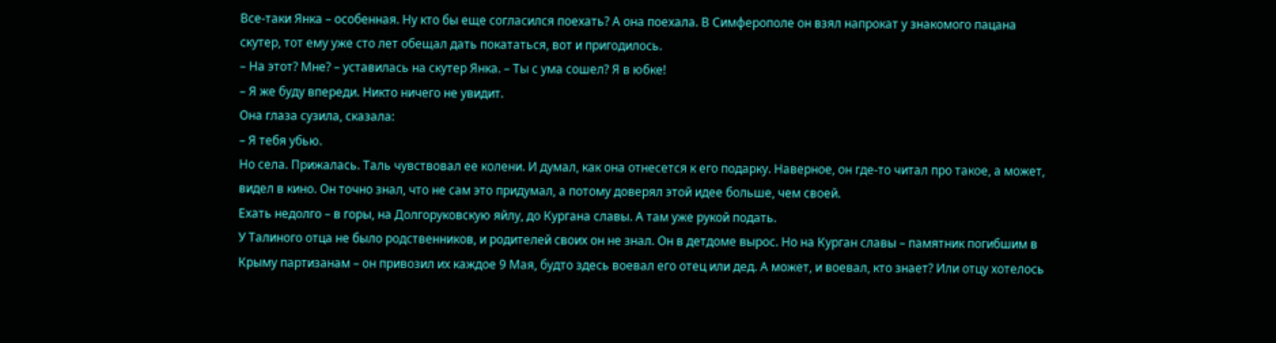Все-таки Янка – особенная. Ну кто бы еще согласился поехать? А она поехала. В Симферополе он взял напрокат у знакомого пацана скутер, тот ему уже сто лет обещал дать покататься, вот и пригодилось.
– На этот? Мне? – уставилась на скутер Янка. – Ты с ума сошел? Я в юбке!
– Я же буду впереди. Никто ничего не увидит.
Она глаза сузила, сказала:
– Я тебя убью.
Но села. Прижалась. Таль чувствовал ее колени. И думал, как она отнесется к его подарку. Наверное, он где-то читал про такое, а может, видел в кино. Он точно знал, что не сам это придумал, а потому доверял этой идее больше, чем своей.
Ехать недолго – в горы, на Долгоруковскую яйлу, до Кургана славы. А там уже рукой подать.
У Талиного отца не было родственников, и родителей своих он не знал. Он в детдоме вырос. Но на Курган славы – памятник погибшим в Крыму партизанам – он привозил их каждое 9 Мая, будто здесь воевал его отец или дед. А может, и воевал, кто знает? Или отцу хотелось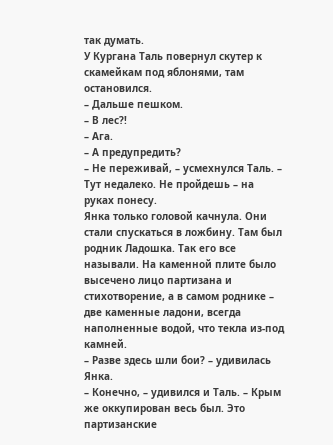так думать.
У Кургана Таль повернул скутер к скамейкам под яблонями, там остановился.
– Дальше пешком.
– В лес?!
– Ага.
– А предупредить?
– Не переживай, – усмехнулся Таль. – Тут недалеко. Не пройдешь – на руках понесу.
Янка только головой качнула. Они стали спускаться в ложбину. Там был родник Ладошка. Так его все называли. На каменной плите было высечено лицо партизана и стихотворение, а в самом роднике – две каменные ладони, всегда наполненные водой, что текла из-под камней.
– Разве здесь шли бои? – удивилась Янка.
– Конечно, – удивился и Таль. – Крым же оккупирован весь был. Это партизанские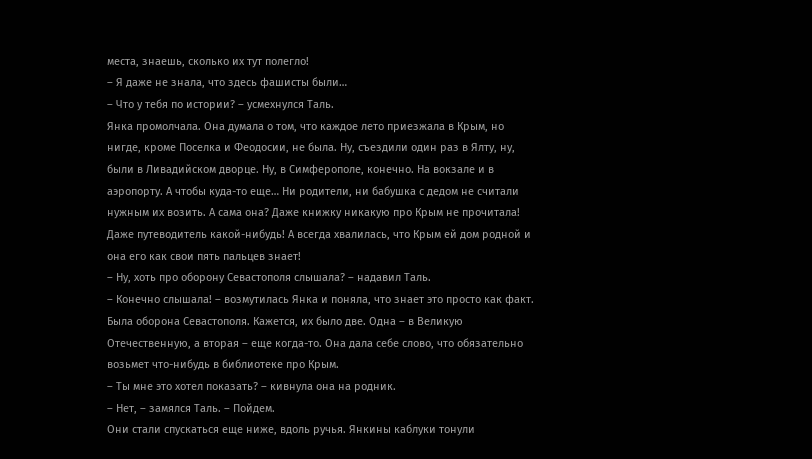места, знаешь, сколько их тут полегло!
– Я даже не знала, что здесь фашисты были…
– Что у тебя по истории? – усмехнулся Таль.
Янка промолчала. Она думала о том, что каждое лето приезжала в Крым, но нигде, кроме Поселка и Феодосии, не была. Ну, съездили один раз в Ялту, ну, были в Ливадийском дворце. Ну, в Симферополе, конечно. На вокзале и в аэропорту. А чтобы куда-то еще… Ни родители, ни бабушка с дедом не считали нужным их возить. А сама она? Даже книжку никакую про Крым не прочитала! Даже путеводитель какой-нибудь! А всегда хвалилась, что Крым ей дом родной и она его как свои пять пальцев знает!
– Ну, хоть про оборону Севастополя слышала? – надавил Таль.
– Конечно слышала! – возмутилась Янка и поняла, что знает это просто как факт. Была оборона Севастополя. Кажется, их было две. Одна – в Великую Отечественную, а вторая – еще когда-то. Она дала себе слово, что обязательно возьмет что-нибудь в библиотеке про Крым.
– Ты мне это хотел показать? – кивнула она на родник.
– Нет, – замялся Таль. – Пойдем.
Они стали спускаться еще ниже, вдоль ручья. Янкины каблуки тонули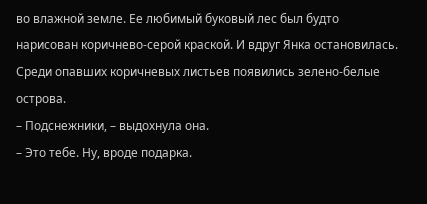во влажной земле. Ее любимый буковый лес был будто нарисован коричнево-серой краской. И вдруг Янка остановилась. Среди опавших коричневых листьев появились зелено-белые острова.
– Подснежники, – выдохнула она.
– Это тебе. Ну, вроде подарка.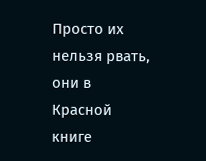Просто их нельзя рвать, они в Красной книге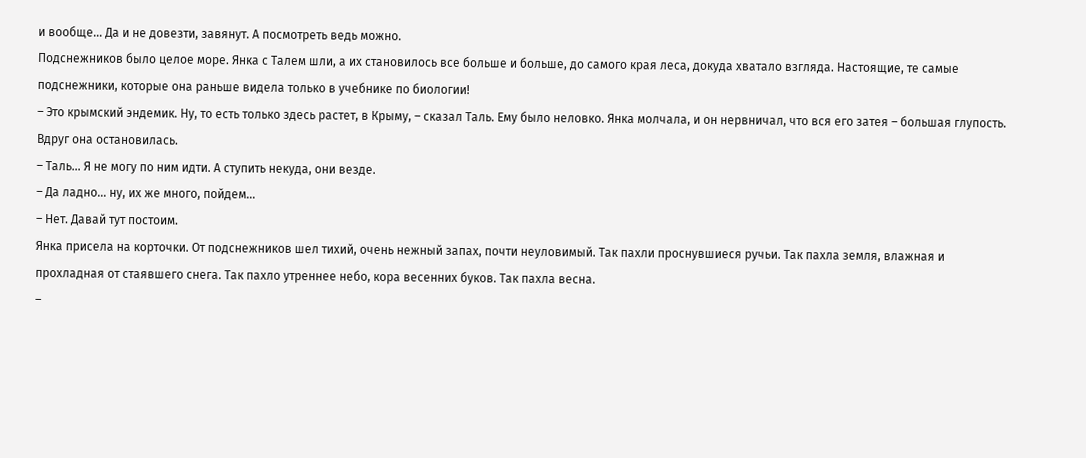и вообще… Да и не довезти, завянут. А посмотреть ведь можно.
Подснежников было целое море. Янка с Талем шли, а их становилось все больше и больше, до самого края леса, докуда хватало взгляда. Настоящие, те самые подснежники, которые она раньше видела только в учебнике по биологии!
– Это крымский эндемик. Ну, то есть только здесь растет, в Крыму, – сказал Таль. Ему было неловко. Янка молчала, и он нервничал, что вся его затея – большая глупость. Вдруг она остановилась.
– Таль… Я не могу по ним идти. А ступить некуда, они везде.
– Да ладно… ну, их же много, пойдем…
– Нет. Давай тут постоим.
Янка присела на корточки. От подснежников шел тихий, очень нежный запах, почти неуловимый. Так пахли проснувшиеся ручьи. Так пахла земля, влажная и прохладная от стаявшего снега. Так пахло утреннее небо, кора весенних буков. Так пахла весна.
–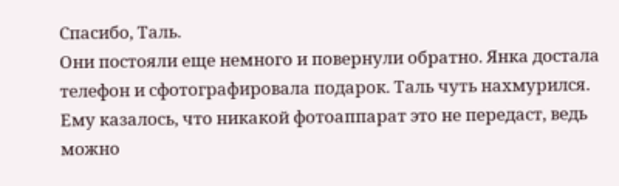Спасибо, Таль.
Они постояли еще немного и повернули обратно. Янка достала телефон и сфотографировала подарок. Таль чуть нахмурился. Ему казалось, что никакой фотоаппарат это не передаст, ведь можно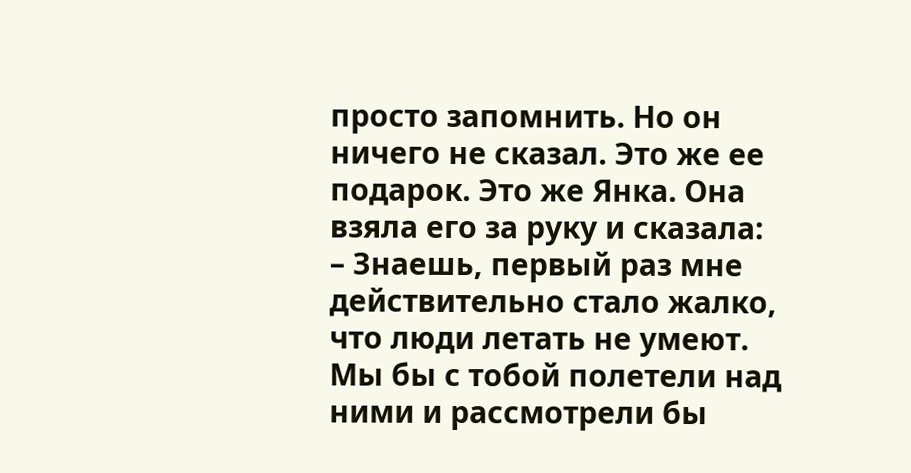просто запомнить. Но он ничего не сказал. Это же ее подарок. Это же Янка. Она взяла его за руку и сказала:
– Знаешь, первый раз мне действительно стало жалко, что люди летать не умеют. Мы бы с тобой полетели над ними и рассмотрели бы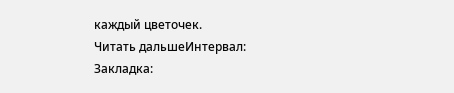каждый цветочек.
Читать дальшеИнтервал:
Закладка: